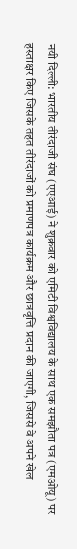नयी दिल्ली: भारतीय तीरंदाजी संघ (एएआई) ने शुक्रवार को एमिटी विश्वविद्यालय के साथ एक समझौता पत्र (एमओयू) पर हस्ताक्षर किए जिसके तहत तीरंदाजों को प्रमाणपत्र कार्यक्रम और छात्रवृत्ति प्रदान की जाएगी, जिससे वे अपने खेल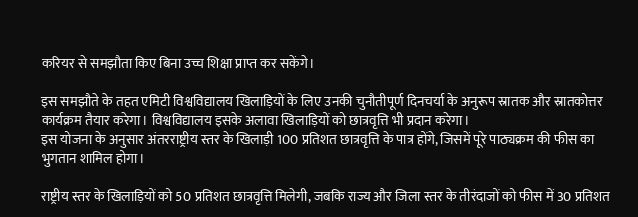करियर से समझौता किए बिना उच्च शिक्षा प्राप्त कर सकेंगे।

इस समझौते के तहत एमिटी विश्वविद्यालय खिलाड़ियों के लिए उनकी चुनौतीपूर्ण दिनचर्या के अनुरूप स्रातक और स्रातकोत्तर कार्यक्रम तैयार करेगा। विश्वविद्यालय इसके अलावा खिलाड़ियों को छात्रवृत्ति भी प्रदान करेगा।
इस योजना के अनुसार अंतरराष्ट्रीय स्तर के खिलाड़ी 100 प्रतिशत छात्रवृत्ति के पात्र होंगे, जिसमें पूरे पाठ्यक्रम की फीस का भुगतान शामिल होगा।

राष्ट्रीय स्तर के खिलाड़ियों को 50 प्रतिशत छात्रवृत्ति मिलेगी, जबकि राज्य और जिला स्तर के तीरंदाजों को फीस में 30 प्रतिशत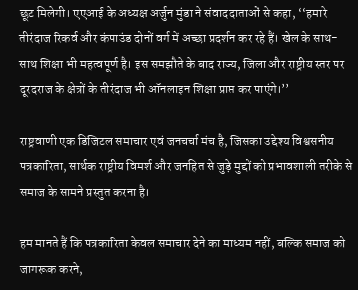छूट मिलेगी। एएआई के अध्यक्ष अर्जुन मुंडा ने संवाददाताओं से कहा, ‘‘हमारे तीरंदाज रिकर्व और कंपाउंड दोनों वर्ग में अच्छा प्रदर्शन कर रहे हैं। खेल के साथ-साथ शिक्षा भी महत्वपूर्ण है। इस समझौते के बाद राज्य, जिला और राष्ट्रीय स्तर पर दूरदराज के क्षेत्रों के तीरंदाज भी ऑनलाइन शिक्षा प्राप्त कर पाएंगे।’’

राष्ट्रवाणी एक डिजिटल समाचार एवं जनचर्चा मंच है, जिसका उद्देश्य विश्वसनीय पत्रकारिता, सार्थक राष्ट्रीय विमर्श और जनहित से जुड़े मुद्दों को प्रभावशाली तरीके से समाज के सामने प्रस्तुत करना है।

हम मानते हैं कि पत्रकारिता केवल समाचार देने का माध्यम नहीं, बल्कि समाज को जागरूक करने,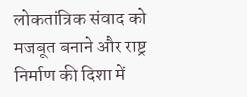लोकतांत्रिक संवाद को मजबूत बनाने और राष्ट्र निर्माण की दिशा में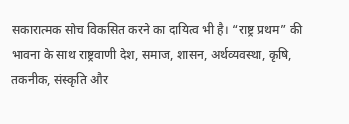सकारात्मक सोच विकसित करने का दायित्व भी है। “राष्ट्र प्रथम” की भावना के साथ राष्ट्रवाणी देश, समाज, शासन, अर्थव्यवस्था, कृषि, तकनीक, संस्कृति और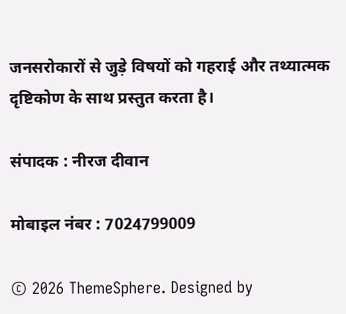जनसरोकारों से जुड़े विषयों को गहराई और तथ्यात्मक दृष्टिकोण के साथ प्रस्तुत करता है।

संपादक : नीरज दीवान

मोबाइल नंबर : 7024799009

© 2026 ThemeSphere. Designed by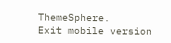ThemeSphere.
Exit mobile version